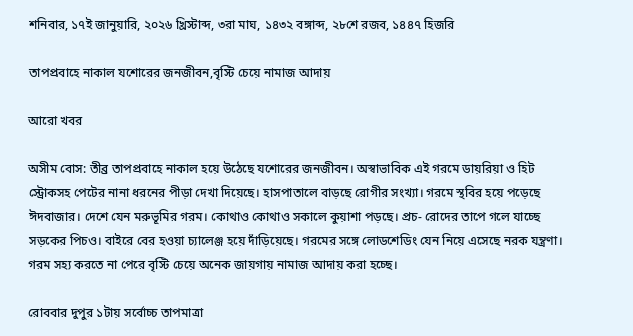শনিবার, ১৭ই জানুয়ারি, ২০২৬ খ্রিস্টাব্দ, ৩রা মাঘ, ১৪৩২ বঙ্গাব্দ, ২৮শে রজব, ১৪৪৭ হিজরি

তাপপ্রবাহে নাকাল যশোরের জনজীবন,বৃস্টি চেয়ে নামাজ আদায়

আরো খবর

অসীম বোস: তীব্র তাপপ্রবাহে নাকাল হয়ে উঠেছে যশোরের জনজীবন। অস্বাভাবিক এই গরমে ডায়রিয়া ও হিট স্ট্রোকসহ পেটের নানা ধরনের পীড়া দেখা দিয়েছে। হাসপাতালে বাড়ছে রোগীর সংখ্যা। গরমে স্থবির হয়ে পড়েছে ঈদবাজার। দেশে যেন মরুভূমির গরম। কোথাও কোথাও সকালে কুয়াশা পড়ছে। প্রচ- রোদের তাপে গলে যাচ্ছে সড়কের পিচও। বাইরে বের হওয়া চ্যালেঞ্জ হয়ে দাঁড়িয়েছে। গরমের সঙ্গে লোডশেডিং যেন নিয়ে এসেছে নরক যন্ত্রণা। গরম সহ্য করতে না পেরে বৃস্টি চেয়ে অনেক জায়গায় নামাজ আদায় করা হচ্ছে।

রোববার দুপুর ১টায় সর্বোচ্চ তাপমাত্রা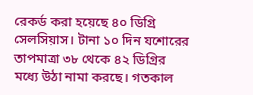রেকর্ড করা হয়েছে ৪০ ডিগ্রি সেলসিয়াস। টানা ১০ দিন যশোরের তাপমাত্রা ৩৮ থেকে ৪২ ডিগ্রির মধ্যে উঠা নামা করছে। গতকাল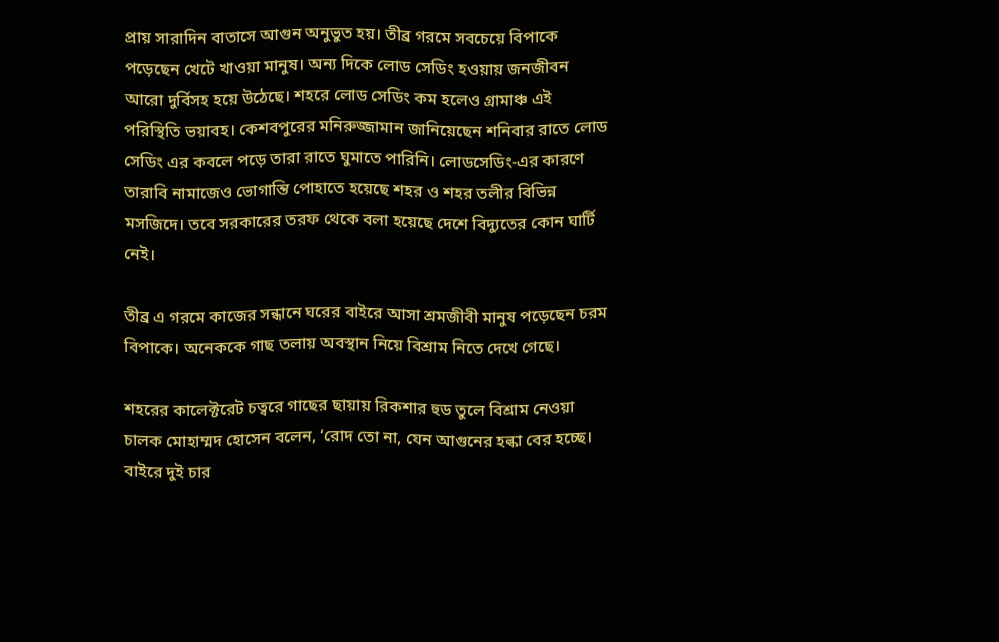প্রায় সারাদিন বাতাসে আগুন অনুভুত হয়। তীব্র গরমে সবচেয়ে বিপাকে পড়েছেন খেটে খাওয়া মানুষ। অন্য দিকে লোড সেডিং হওয়ায় জনজীবন আরো দুর্বিসহ হয়ে উঠেছে। শহরে লোড সেডিং কম হলেও গ্রামাঞ্চ এই পরিস্থিতি ভয়াবহ। কেশবপুরের মনিরুজ্জামান জানিয়েছেন শনিবার রাতে লোড সেডিং এর কবলে পড়ে তারা রাতে ঘুমাতে পারিনি। লোডসেডিং-এর কারণে তারাবি নামাজেও ভোগান্তি পোহাতে হয়েছে শহর ও শহর তলীর বিভিন্ন মসজিদে। তবে সরকারের তরফ থেকে বলা হয়েছে দেশে বিদ্যুতের কোন ঘার্টি নেই।

তীব্র এ গরমে কাজের সন্ধানে ঘরের বাইরে আসা শ্রমজীবী মানুষ পড়েছেন চরম বিপাকে। অনেককে গাছ তলায় অবস্থান নিয়ে বিশ্রাম নিতে দেখে গেছে।

শহরের কালেক্টরেট চত্বরে গাছের ছায়ায় রিকশার হুড তুলে বিশ্রাম নেওয়া চালক মোহাম্মদ হোসেন বলেন, ‘রোদ তো না, যেন আগুনের হল্কা বের হচ্ছে। বাইরে দুই চার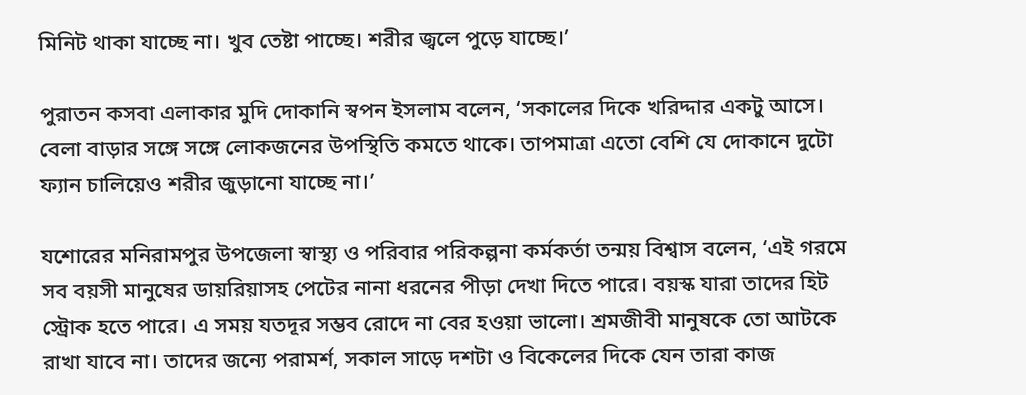মিনিট থাকা যাচ্ছে না। খুব তেষ্টা পাচ্ছে। শরীর জ্বলে পুড়ে যাচ্ছে।’

পুরাতন কসবা এলাকার মুদি দোকানি স্বপন ইসলাম বলেন, ‘সকালের দিকে খরিদ্দার একটু আসে। বেলা বাড়ার সঙ্গে সঙ্গে লোকজনের উপস্থিতি কমতে থাকে। তাপমাত্রা এতো বেশি যে দোকানে দুটো ফ্যান চালিয়েও শরীর জুড়ানো যাচ্ছে না।’

যশোরের মনিরামপুর উপজেলা স্বাস্থ্য ও পরিবার পরিকল্পনা কর্মকর্তা তন্ময় বিশ্বাস বলেন, ‘এই গরমে সব বয়সী মানুষের ডায়রিয়াসহ পেটের নানা ধরনের পীড়া দেখা দিতে পারে। বয়স্ক যারা তাদের হিট স্ট্রোক হতে পারে। এ সময় যতদূর সম্ভব রোদে না বের হওয়া ভালো। শ্রমজীবী মানুষকে তো আটকে রাখা যাবে না। তাদের জন্যে পরামর্শ, সকাল সাড়ে দশটা ও বিকেলের দিকে যেন তারা কাজ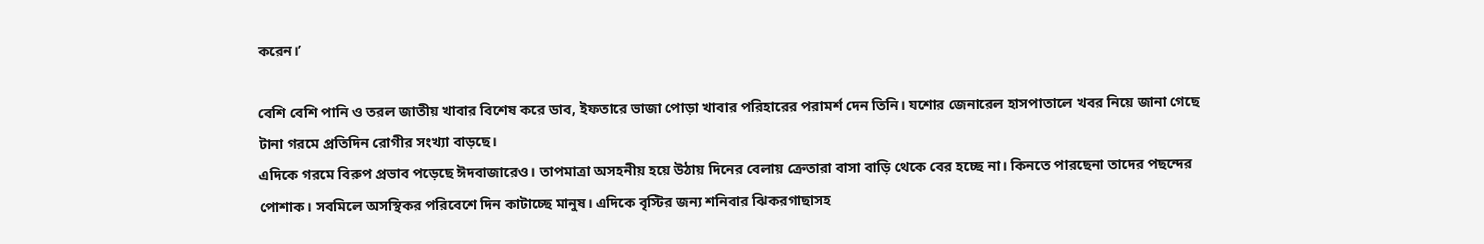করেন।’

বেশি বেশি পানি ও তরল জাতীয় খাবার বিশেষ করে ডাব, ইফতারে ভাজা পোড়া খাবার পরিহারের পরামর্শ দেন তিনি। যশোর জেনারেল হাসপাতালে খবর নিয়ে জানা গেছে টানা গরমে প্রতিদিন রোগীর সংখ্যা বাড়ছে।
এদিকে গরমে বিরুপ প্রভাব পড়েছে ঈদবাজারেও। তাপমাত্রা অসহনীয় হয়ে উঠায় দিনের বেলায় ক্রেতারা বাসা বাড়ি থেকে বের হচ্ছে না। কিনতে পারছেনা তাদের পছন্দের পোশাক। সবমিলে অসস্থিকর পরিবেশে দিন কাটাচ্ছে মানুষ। এদিকে বৃস্টির জন্য শনিবার ঝিকরগাছাসহ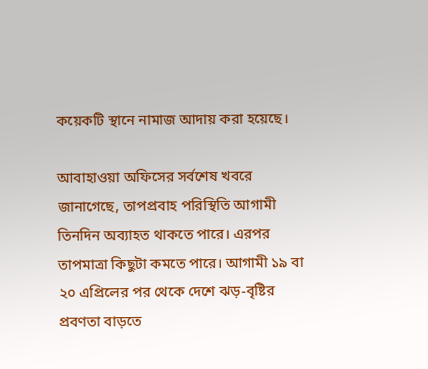কয়েকটি স্থানে নামাজ আদায় করা হয়েছে।

আবাহাওয়া অফিসের সর্বশেষ খবরে জানাগেছে, তাপপ্রবাহ পরিস্থিতি আগামী তিনদিন অব্যাহত থাকতে পারে। এরপর তাপমাত্রা কিছুটা কমতে পারে। আগামী ১৯ বা ২০ এপ্রিলের পর থেকে দেশে ঝড়-বৃষ্টির প্রবণতা বাড়তে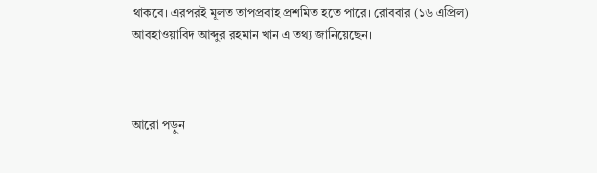থাকবে। এরপরই মূলত তাপপ্রবাহ প্রশমিত হতে পারে। রোববার (১৬ এপ্রিল) আবহাওয়াবিদ আব্দুর রহমান খান এ তথ্য জানিয়েছেন।



আরো পড়ুন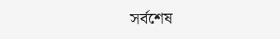সর্বশেষ